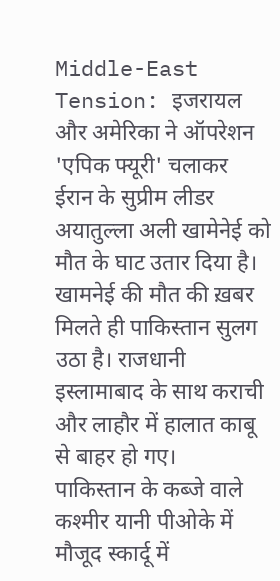Middle-East Tension: इजरायल और अमेरिका ने ऑपरेशन 'एपिक फ्यूरी' चलाकर ईरान के सुप्रीम लीडर अयातुल्ला अली खामेनेई को मौत के घाट उतार दिया है। खामनेई की मौत की ख़बर मिलते ही पाकिस्तान सुलग उठा है। राजधानी इस्लामाबाद के साथ कराची और लाहौर में हालात काबू से बाहर हो गए।
पाकिस्तान के कब्जे वाले कश्मीर यानी पीओके में मौजूद स्कार्दू में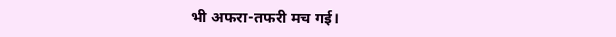भी अफरा-तफरी मच गई।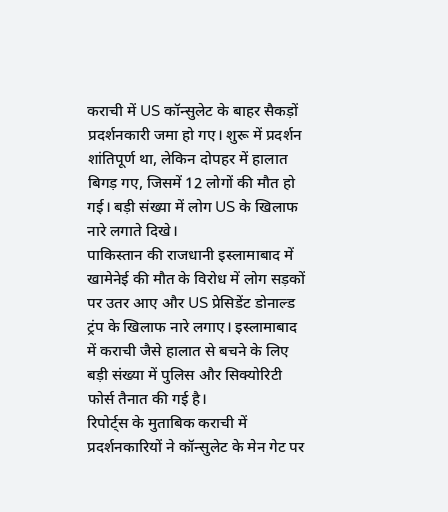कराची में US कॉन्सुलेट के बाहर सैकड़ों प्रदर्शनकारी जमा हो गए। शुरू में प्रदर्शन शांतिपूर्ण था, लेकिन दोपहर में हालात बिगड़ गए, जिसमें 12 लोगों की मौत हो गई। बड़ी संख्या में लोग US के खिलाफ नारे लगाते दिखे।
पाकिस्तान की राजधानी इस्लामाबाद में खामेनेई की मौत के विरोध में लोग सड़कों पर उतर आए और US प्रेसिडेंट डोनाल्ड ट्रंप के खिलाफ नारे लगाए। इस्लामाबाद में कराची जैसे हालात से बचने के लिए बड़ी संख्या में पुलिस और सिक्योरिटी फोर्स तैनात की गई है।
रिपोर्ट्स के मुताबिक कराची में प्रदर्शनकारियों ने कॉन्सुलेट के मेन गेट पर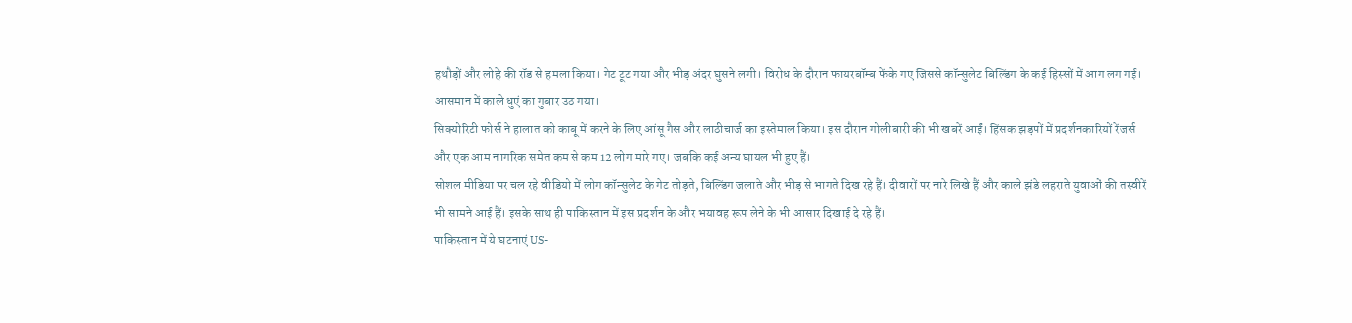हथौड़ों और लोहे की रॉड से हमला किया। गेट टूट गया और भीड़ अंदर घुसने लगी। विरोध के दौरान फायरबॉम्ब फेंके गए जिससे कॉन्सुलेट बिल्डिंग के कई हिस्सों में आग लग गई। आसमान में काले धुएं का गुबार उठ गया।
सिक्योरिटी फोर्स ने हालात को काबू में करने के लिए आंसू गैस और लाठीचार्ज का इस्तेमाल किया। इस दौरान गोलीबारी की भी खबरें आईं। हिंसक झड़पों में प्रदर्शनकारियों रेंजर्स और एक आम नागरिक समेत कम से कम 12 लोग मारे गए। जबकि कई अन्य घायल भी हुए हैं।
सोशल मीडिया पर चल रहे वीडियो में लोग कॉन्सुलेट के गेट तोड़ते, बिल्डिंग जलाते और भीड़ से भागते दिख रहे हैं। दीवारों पर नारे लिखे हैं और काले झंडे लहराते युवाओं की तस्वीरें भी सामने आई हैं। इसके साथ ही पाकिस्तान में इस प्रदर्शन के और भयावह रूप लेने के भी आसार दिखाई दे रहे हैं।
पाकिस्तान में ये घटनाएं US-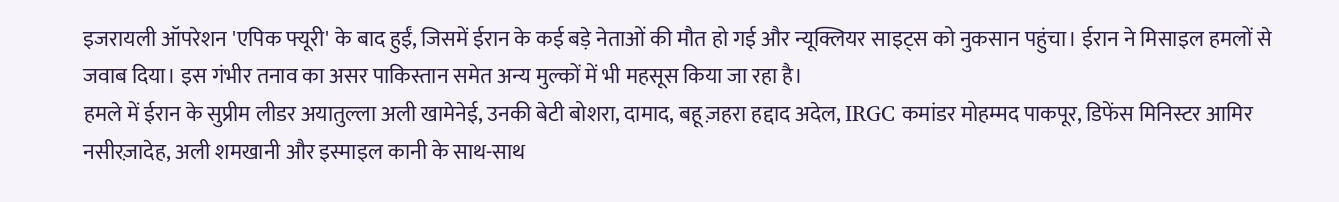इजरायली ऑपरेशन 'एपिक फ्यूरी' के बाद हुईं, जिसमें ईरान के कई बड़े नेताओं की मौत हो गई और न्यूक्लियर साइट्स को नुकसान पहुंचा। ईरान ने मिसाइल हमलों से जवाब दिया। इस गंभीर तनाव का असर पाकिस्तान समेत अन्य मुल्कों में भी महसूस किया जा रहा है।
हमले में ईरान के सुप्रीम लीडर अयातुल्ला अली खामेनेई, उनकी बेटी बोशरा, दामाद, बहू ज़हरा हद्दाद अदेल, IRGC कमांडर मोहम्मद पाकपूर, डिफेंस मिनिस्टर आमिर नसीरज़ादेह, अली शमखानी और इस्माइल कानी के साथ-साथ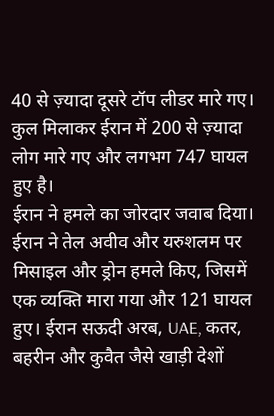40 से ज़्यादा दूसरे टॉप लीडर मारे गए। कुल मिलाकर ईरान में 200 से ज़्यादा लोग मारे गए और लगभग 747 घायल हुए है।
ईरान ने हमले का जोरदार जवाब दिया। ईरान ने तेल अवीव और यरुशलम पर मिसाइल और ड्रोन हमले किए, जिसमें एक व्यक्ति मारा गया और 121 घायल हुए। ईरान सऊदी अरब, UAE, कतर, बहरीन और कुवैत जैसे खाड़ी देशों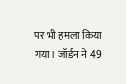पर भी हमला किया गया। जॉर्डन ने 49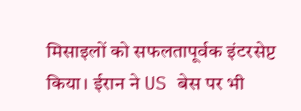मिसाइलों को सफलतापूर्वक इंटरसेप्ट किया। ईरान ने US बेस पर भी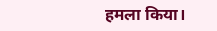हमला किया।